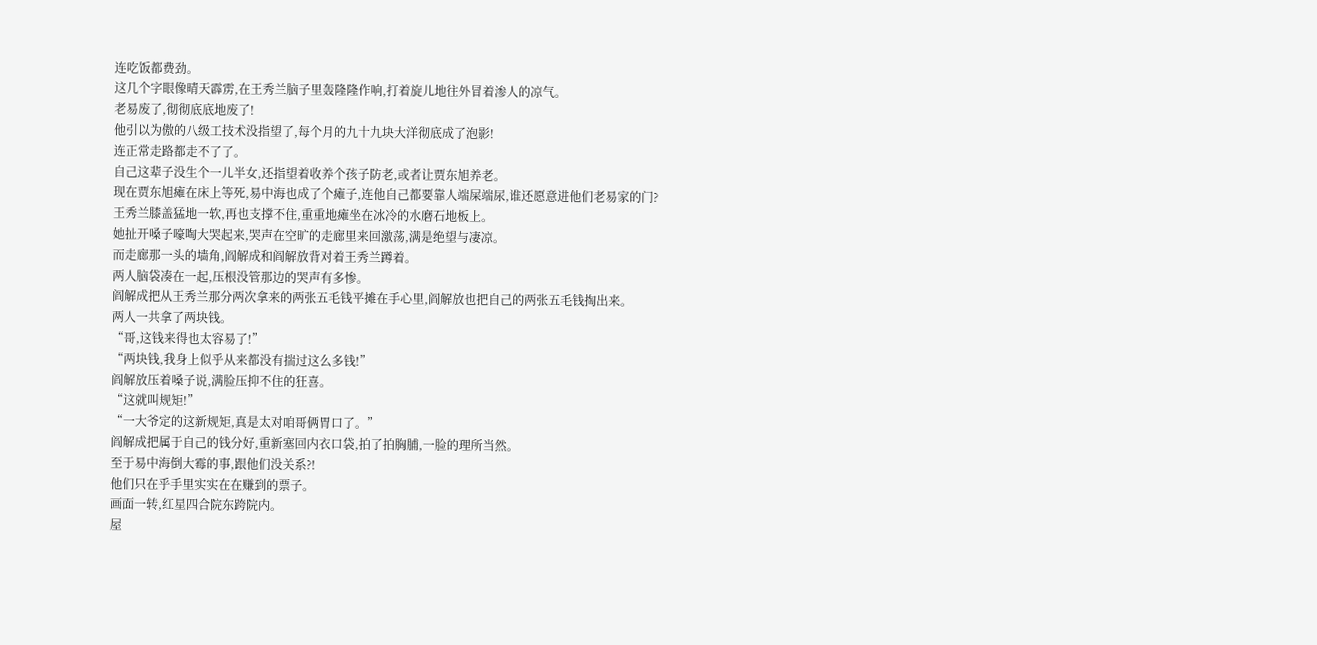连吃饭都费劲。
这几个字眼像晴天霹雳,在王秀兰脑子里轰隆隆作响,打着旋儿地往外冒着渗人的凉气。
老易废了,彻彻底底地废了!
他引以为傲的八级工技术没指望了,每个月的九十九块大洋彻底成了泡影!
连正常走路都走不了了。
自己这辈子没生个一儿半女,还指望着收养个孩子防老,或者让贾东旭养老。
现在贾东旭瘫在床上等死,易中海也成了个瘫子,连他自己都要靠人端屎端尿,谁还愿意进他们老易家的门?
王秀兰膝盖猛地一软,再也支撑不住,重重地瘫坐在冰冷的水磨石地板上。
她扯开嗓子嚎啕大哭起来,哭声在空旷的走廊里来回激荡,满是绝望与凄凉。
而走廊那一头的墙角,阎解成和阎解放背对着王秀兰蹲着。
两人脑袋凑在一起,压根没管那边的哭声有多惨。
阎解成把从王秀兰那分两次拿来的两张五毛钱平摊在手心里,阎解放也把自己的两张五毛钱掏出来。
两人一共拿了两块钱。
“哥,这钱来得也太容易了!”
“两块钱,我身上似乎从来都没有揣过这么多钱!”
阎解放压着嗓子说,满脸压抑不住的狂喜。
“这就叫规矩!”
“一大爷定的这新规矩,真是太对咱哥俩胃口了。”
阎解成把属于自己的钱分好,重新塞回内衣口袋,拍了拍胸脯,一脸的理所当然。
至于易中海倒大霉的事,跟他们没关系?!
他们只在乎手里实实在在赚到的票子。
画面一转,红星四合院东跨院内。
屋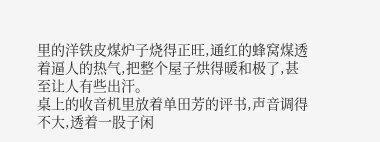里的洋铁皮煤炉子烧得正旺,通红的蜂窝煤透着逼人的热气,把整个屋子烘得暖和极了,甚至让人有些出汗。
桌上的收音机里放着单田芳的评书,声音调得不大,透着一股子闲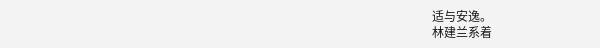适与安逸。
林建兰系着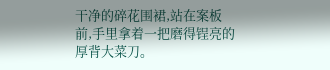干净的碎花围裙,站在案板前,手里拿着一把磨得锃亮的厚背大菜刀。